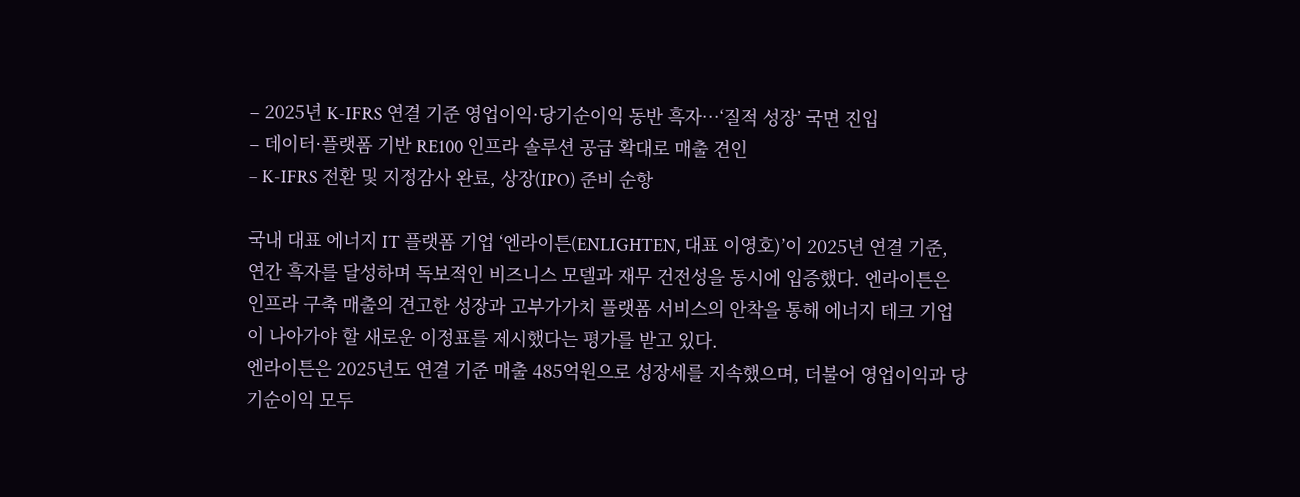– 2025년 K-IFRS 연결 기준 영업이익·당기순이익 동반 흑자…‘질적 성장’ 국면 진입
– 데이터·플랫폼 기반 RE100 인프라 솔루션 공급 확대로 매출 견인
– K-IFRS 전환 및 지정감사 완료, 상장(IPO) 준비 순항

국내 대표 에너지 IT 플랫폼 기업 ‘엔라이튼(ENLIGHTEN, 대표 이영호)’이 2025년 연결 기준, 연간 흑자를 달성하며 독보적인 비즈니스 모델과 재무 건전성을 동시에 입증했다. 엔라이튼은 인프라 구축 매출의 견고한 성장과 고부가가치 플랫폼 서비스의 안착을 통해 에너지 테크 기업이 나아가야 할 새로운 이정표를 제시했다는 평가를 받고 있다.
엔라이튼은 2025년도 연결 기준 매출 485억원으로 성장세를 지속했으며, 더불어 영업이익과 당기순이익 모두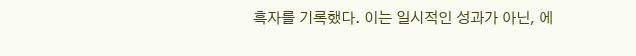흑자를 기록했다. 이는 일시적인 성과가 아닌, 에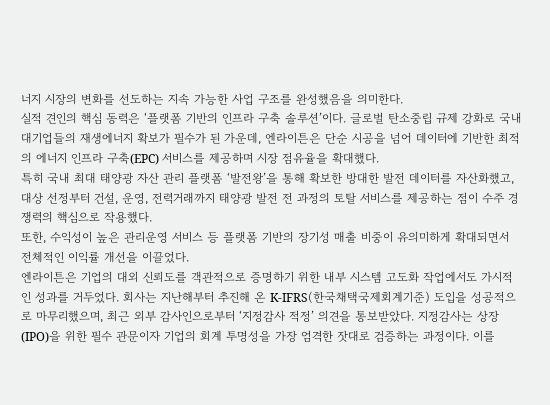너지 시장의 변화를 선도하는 지속 가능한 사업 구조를 완성했음을 의미한다.
실적 견인의 핵심 동력은 ‘플랫폼 기반의 인프라 구축 솔루션’이다. 글로벌 탄소중립 규제 강화로 국내 대기업들의 재생에너지 확보가 필수가 된 가운데, 엔라이튼은 단순 시공을 넘어 데이터에 기반한 최적의 에너지 인프라 구축(EPC) 서비스를 제공하며 시장 점유율을 확대했다.
특히 국내 최대 태양광 자산 관리 플랫폼 ‘발전왕’을 통해 확보한 방대한 발전 데이터를 자산화했고, 대상 선정부터 건설, 운영, 전력거래까지 태양광 발전 전 과정의 토탈 서비스를 제공하는 점이 수주 경쟁력의 핵심으로 작용했다.
또한, 수익성이 높은 관리운영 서비스 등 플랫폼 기반의 장기성 매출 비중이 유의미하게 확대되면서 전체적인 이익률 개선을 이끌었다.
엔라이튼은 기업의 대외 신뢰도를 객관적으로 증명하기 위한 내부 시스템 고도화 작업에서도 가시적인 성과를 거두었다. 회사는 지난해부터 추진해 온 K-IFRS(한국채택국제회계기준) 도입을 성공적으로 마무리했으며, 최근 외부 감사인으로부터 ‘지정감사 적정’ 의견을 통보받았다. 지정감사는 상장(IPO)을 위한 필수 관문이자 기업의 회계 투명성을 가장 엄격한 잣대로 검증하는 과정이다. 이를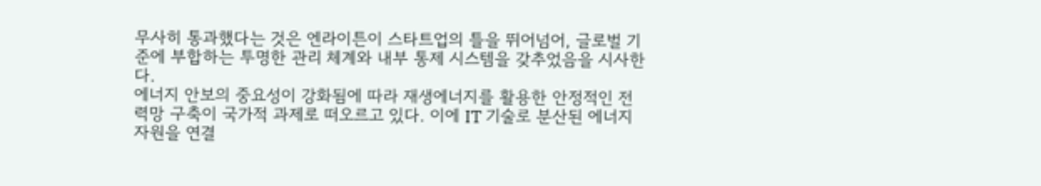무사히 통과했다는 것은 엔라이튼이 스타트업의 틀을 뛰어넘어, 글로벌 기준에 부합하는 투명한 관리 체계와 내부 통제 시스템을 갖추었음을 시사한다.
에너지 안보의 중요성이 강화됨에 따라 재생에너지를 활용한 안정적인 전력망 구축이 국가적 과제로 떠오르고 있다. 이에 IT 기술로 분산된 에너지 자원을 연결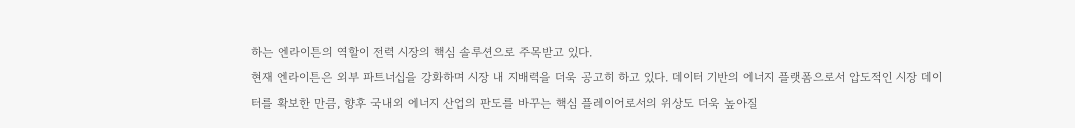하는 엔라이튼의 역할이 전력 시장의 핵심 솔루션으로 주목받고 있다.
현재 엔라이튼은 외부 파트너십을 강화하며 시장 내 지배력을 더욱 공고히 하고 있다. 데이터 기반의 에너지 플랫폼으로서 압도적인 시장 데이터를 확보한 만큼, 향후 국내외 에너지 산업의 판도를 바꾸는 핵심 플레이어로서의 위상도 더욱 높아질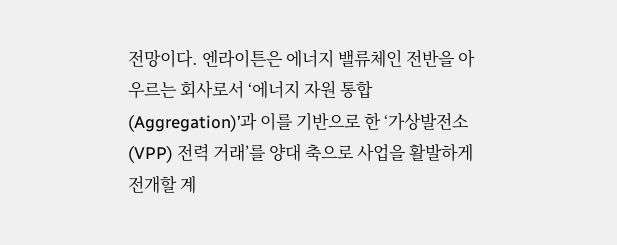전망이다. 엔라이튼은 에너지 밸류체인 전반을 아우르는 회사로서 ‘에너지 자원 통합(Aggregation)’과 이를 기반으로 한 ‘가상발전소(VPP) 전력 거래’를 양대 축으로 사업을 활발하게 전개할 계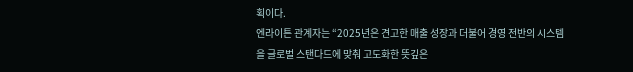획이다.
엔라이튼 관계자는 “2025년은 견고한 매출 성장과 더불어 경영 전반의 시스템을 글로벌 스탠다드에 맞춰 고도화한 뜻깊은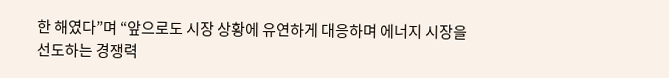한 해였다”며 “앞으로도 시장 상황에 유연하게 대응하며 에너지 시장을 선도하는 경쟁력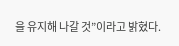을 유지해 나갈 것”이라고 밝혔다.